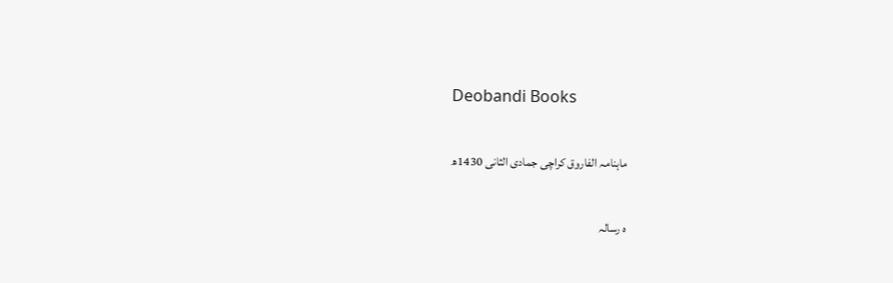Deobandi Books

ماہنامہ الفاروق کراچی جمادی الثانی 1430ھ

ہ رسالہ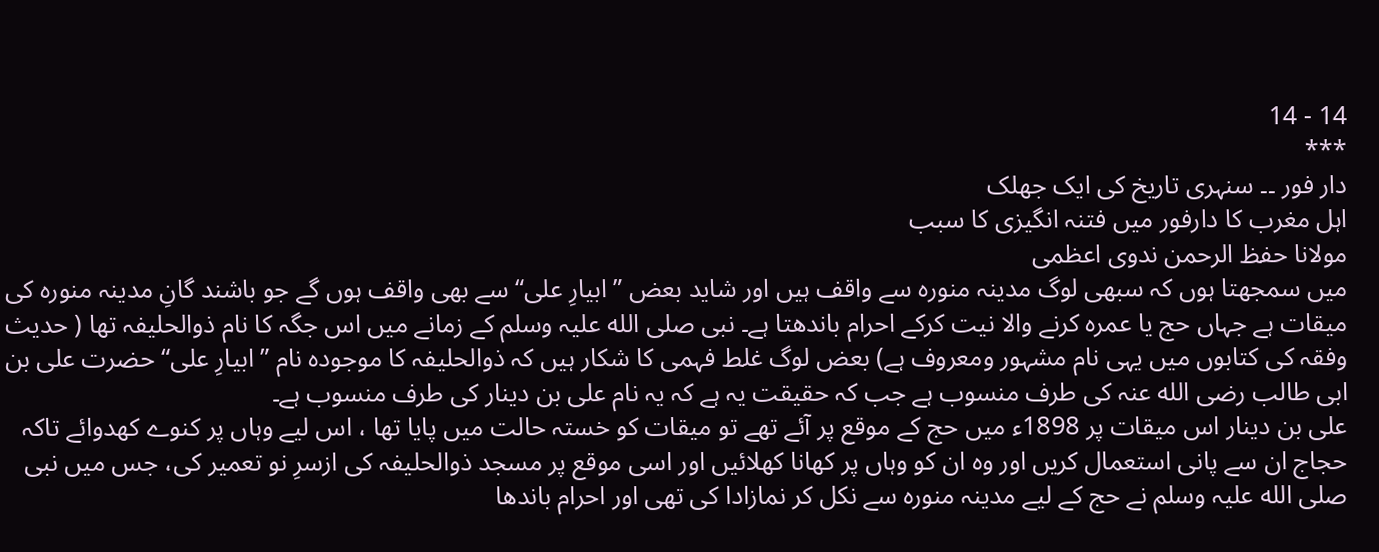14 - 14
***
دار فور ۔۔ سنہری تاریخ کی ایک جھلک
اہل مغرب کا دارفور میں فتنہ انگیزی کا سبب
مولانا حفظ الرحمن ندوی اعظمی
میں سمجھتا ہوں کہ سبھی لوگ مدینہ منورہ سے واقف ہیں اور شاید بعض ”ابیارِ علی“ سے بھی واقف ہوں گے جو باشند گانِ مدینہ منورہ کی میقات ہے جہاں حج یا عمرہ کرنے والا نیت کرکے احرام باندھتا ہے۔ نبی صلی الله علیہ وسلم کے زمانے میں اس جگہ کا نام ذوالحلیفہ تھا ( حدیث وفقہ کی کتابوں میں یہی نام مشہور ومعروف ہے) بعض لوگ غلط فہمی کا شکار ہیں کہ ذوالحلیفہ کا موجودہ نام ” ابیارِ علی“ حضرت علی بن ابی طالب رضی الله عنہ کی طرف منسوب ہے جب کہ حقیقت یہ ہے کہ یہ نام علی بن دینار کی طرف منسوب ہے۔
علی بن دینار اس میقات پر 1898ء میں حج کے موقع پر آئے تھے تو میقات کو خستہ حالت میں پایا تھا ، اس لیے وہاں پر کنوے کھدوائے تاکہ حجاج ان سے پانی استعمال کریں اور وہ ان کو وہاں پر کھانا کھلائیں اور اسی موقع پر مسجد ذوالحلیفہ کی ازسرِ نو تعمیر کی، جس میں نبی صلی الله علیہ وسلم نے حج کے لیے مدینہ منورہ سے نکل کر نمازادا کی تھی اور احرام باندھا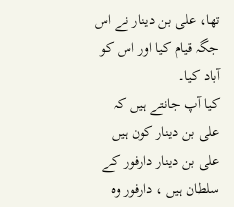تھا، علی بن دینار نے اس جگہ قیام کیا اور اس کو آباد کیا۔
کیا آپ جانتے ہیں کہ علی بن دینار کون ہیں
علی بن دینار دارفور کے سلطان ہیں ، دارفور وہ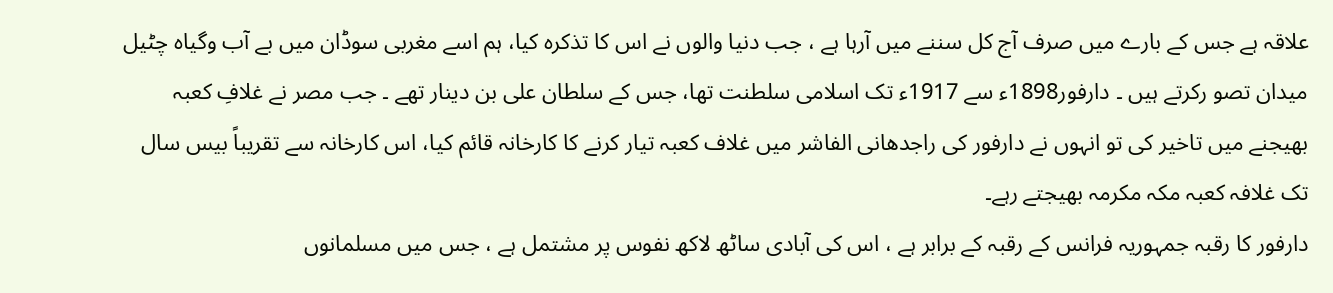علاقہ ہے جس کے بارے میں صرف آج کل سننے میں آرہا ہے ، جب دنیا والوں نے اس کا تذکرہ کیا، ہم اسے مغربی سوڈان میں بے آب وگیاہ چٹیل میدان تصو رکرتے ہیں ۔ دارفور1898ء سے 1917ء تک اسلامی سلطنت تھا، جس کے سلطان علی بن دینار تھے ۔ جب مصر نے غلافِ کعبہ بھیجنے میں تاخیر کی تو انہوں نے دارفور کی راجدھانی الفاشر میں غلاف کعبہ تیار کرنے کا کارخانہ قائم کیا، اس کارخانہ سے تقریباً بیس سال تک غلافہ کعبہ مکہ مکرمہ بھیجتے رہے۔
دارفور کا رقبہ جمہوریہ فرانس کے رقبہ کے برابر ہے ، اس کی آبادی ساٹھ لاکھ نفوس پر مشتمل ہے ، جس میں مسلمانوں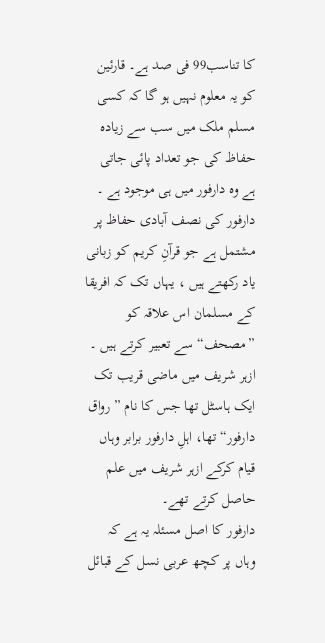کا تناسب99 فی صد ہے۔ قارئین کو یہ معلوم نہیں ہو گا کہ کسی مسلم ملک میں سب سے زیادہ حفاظ کی جو تعداد پائی جاتی ہے وہ دارفور میں ہی موجود ہے ۔ دارفور کی نصف آبادی حفاظ پر مشتمل ہے جو قرآنِ کریم کو زبانی یاد رکھتے ہیں ، یہاں تک کہ افریقا کے مسلمان اس علاقہ کو ”مصحف“ سے تعبیر کرتے ہیں ۔ ازہر شریف میں ماضی قریب تک ایک ہاسٹل تھا جس کا نام ” رواق دارفور“ تھا، اہلِ دارفور برابر وہاں قیام کرکے ازہر شریف میں علم حاصل کرتے تھے۔
دارفور کا اصل مسئلہ یہ ہے کہ وہاں پر کچھ عربی نسل کے قبائل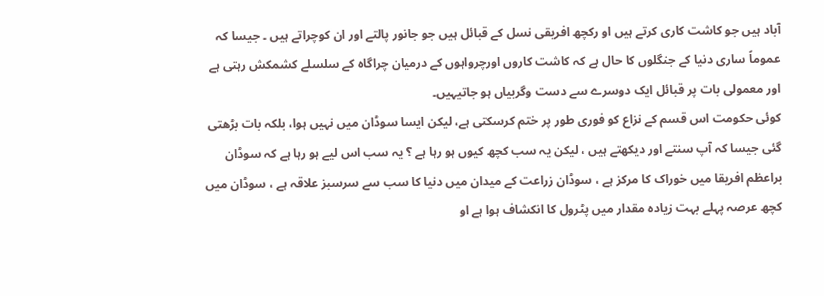آباد ہیں جو کاشت کاری کرتے ہیں او رکچھ افریقی نسل کے قبائل ہیں جو جانور پالتے اور ان کوچراتے ہیں ۔ جیسا کہ عموماً ساری دنیا کے جنگلوں کا حال ہے کہ کاشت کاروں اورچرواہوں کے درمیان چراگاہ کے سلسلے کشمکش رہتی ہے اور معمولی بات پر قبائل ایک دوسرے سے دست وگربیاں ہو جاتیہیں۔
کوئی حکومت اس قسم کے نزاع کو فوری طور پر ختم کرسکتی ہے، لیکن ایسا سوڈان میں نہیں ہوا، بلکہ بات بڑھتی گئی جیسا کہ آپ سنتے اور دیکھتے ہیں ، لیکن یہ سب کچھ کیوں ہو رہا ہے ؟ یہ سب اس لیے ہو رہا ہے کہ سوڈان براعظم افریقا میں خوراک کا مرکز ہے ، سوڈان زراعت کے میدان میں دنیا کا سب سے سرسبز علاقہ ہے ، سوڈان میں کچھ عرصہ پہلے بہت زیادہ مقدار میں پٹرول کا انکشاف ہوا ہے او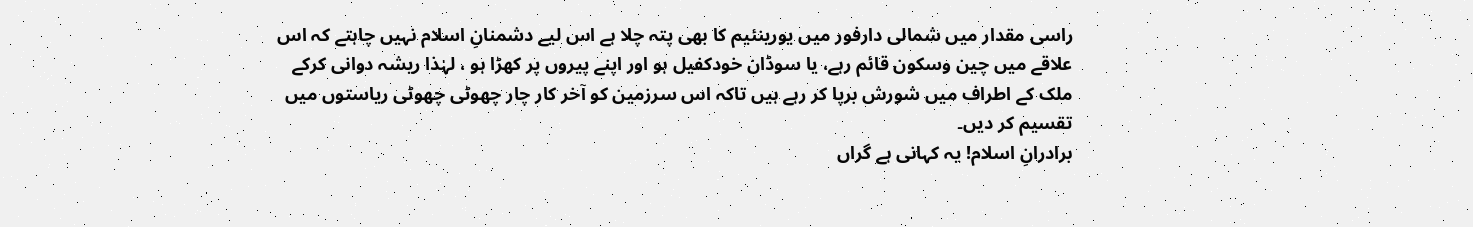راسی مقدار میں شمالی دارفور میں یورینئیم کا بھی پتہ چلا ہے اس لیے دشمنانِ اسلام نہیں چاہتے کہ اس علاقے میں چین وسکون قائم رہے، یا سوڈان خودکفیل ہو اور اپنے پیروں پر کھڑا ہو ، لہٰذا ریشہ دوانی کرکے ملک کے اطراف میں شورش برپا کر رہے ہیں تاکہ اس سرزمین کو آخر کار چار چھوٹی چھوٹی ریاستوں میں تقسیم کر دیں۔
برادرانِ اسلام! یہ کہانی ہے گراں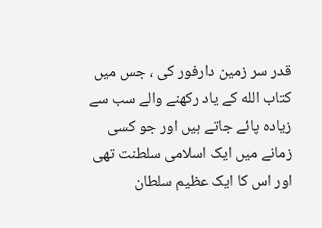قدر سر زمین دارفور کی ، جس میں کتاب الله کے یاد رکھنے والے سب سے زیادہ پائے جاتے ہیں اور جو کسی زمانے میں ایک اسلامی سلطنت تھی اور اس کا ایک عظیم سلطان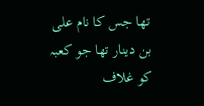تھا جس کا نام علی بن دینار تھا جو کعبہ کو غلاف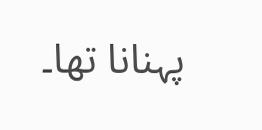پہنانا تھا۔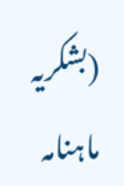(بشکریہ ماہنامہ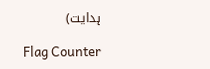ہدایت)

Flag Counter